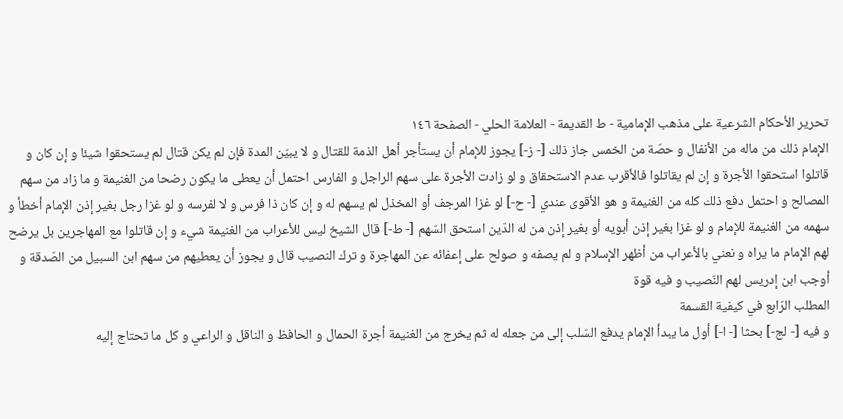تحرير الأحكام الشرعية على مذهب الإمامية - ط القديمة - العلامة الحلي - الصفحة ١٤٦
الإمام ذلك من ماله من الأنفال و حصّة من الخمس جاز ذلك [- ز-] يجوز للإمام أن يستأجر أهل الذمة للقتال و لا يبيّن المدة فإن لم يكن قتال لم يستحقوا شيئا و إن كان و قاتلوا استحقوا الأجرة و إن لم يقاتلوا فالأقرب عدم الاستحقاق و لو زادت الأجرة على سهم الراجل و الفارس احتمل أن يعطى ما يكون رضحا من الغنيمة و ما زاد من سهم المصالح و احتمل دفع ذلك كله من الغنيمة و هو الأقوى عندي [- ح-] لو غزا المرجف أو المخذل لم يسهم له و إن كان ذا فرس و لا لفرسه و لو غزا رجل بغير إذن الإمام أخطأ و سهمه من الغنيمة للإمام و لو غزا بغير إذن أبويه أو بغير إذن من له الدّين استحق السّهم [- ط-] قال الشيخ ليس للأعراب من الغنيمة شيء و إن قاتلوا مع المهاجرين بل يرضح لهم الإمام ما يراه و نعني بالأعراب من أظهر الإسلام و لم يصفه و صولح على إعفائه عن المهاجرة و ترك النصيب قال و يجوز أن يعطيهم من سهم ابن السبيل من الصّدقة و أوجب ابن إدريس لهم النّصيب و فيه قوة
المطلب الرّابع في كيفية القسمة
و فيه [- لج-] بحثا [- ا-] أول ما يبدأ الإمام يدفع السّلب إلى من جعله له ثم يخرج من الغنيمة أجرة الحمال و الحافظ و الناقل و الراعي و كل ما تحتاج إليه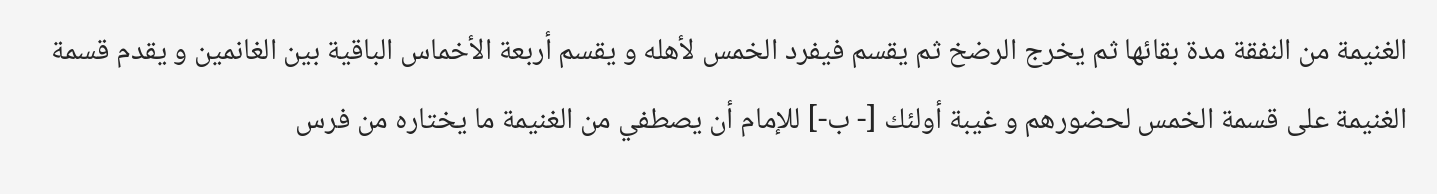الغنيمة من النفقة مدة بقائها ثم يخرج الرضخ ثم يقسم فيفرد الخمس لأهله و يقسم أربعة الأخماس الباقية بين الغانمين و يقدم قسمة الغنيمة على قسمة الخمس لحضورهم و غيبة أولئك [- ب-] للإمام أن يصطفي من الغنيمة ما يختاره من فرس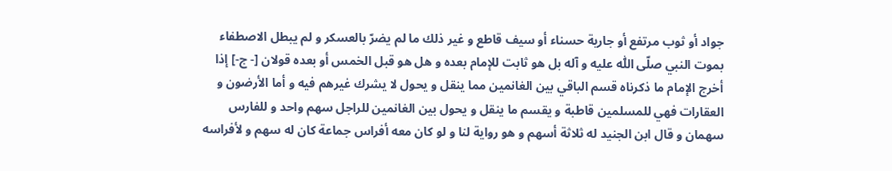جواد أو ثوب مرتفع أو جارية حسناء أو سيف قاطع و غير ذلك ما لم يضرّ بالعسكر و لم يبطل الاصطفاء بموت النبي صلّى اللّٰه عليه و آله بل هو ثابت للإمام بعده و هل هو قبل الخمس أو بعده قولان [- ج-] إذا أخرج الإمام ما ذكرناه قسم الباقي بين الغانمين مما ينقل و يحول لا يشرك غيرهم فيه و أما الأرضون و العقارات فهي للمسلمين قاطبة و يقسم ما ينقل و يحول بين الغانمين للراجل سهم واحد و للفارس سهمان و قال ابن الجنيد له ثلاثة أسهم و هو رواية لنا و لو كان معه أفراس جماعة كان له سهم و لأفراسه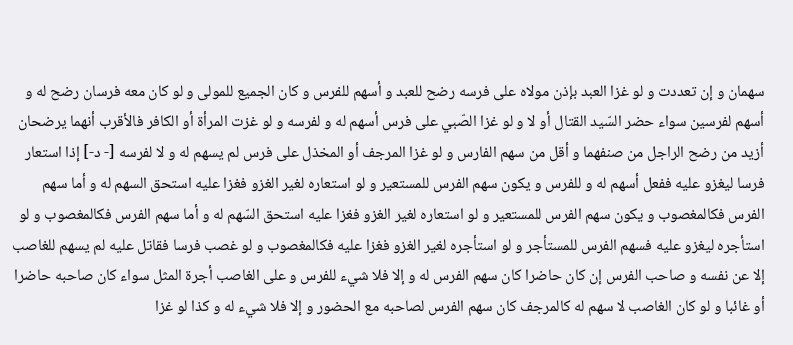سهمان و إن تعددت و لو غزا العبد بإذن مولاه على فرسه رضح للعبد و أسهم للفرس و كان الجميع للمولى و لو كان معه فرسان رضح له و أسهم لفرسين سواء حضر السّيد القتال أو لا و لو غزا الصّبي على فرس أسهم له و لفرسه و لو غزت المرأة أو الكافر فالأقرب أنهما يرضحان أزيد من رضح الراجل من صنفهما و أقل من سهم الفارس و لو غزا المرجف أو المخذل على فرس لم يسهم له و لا لفرسه [- د-] إذا استعار فرسا ليغزو عليه ففعل أسهم له و للفرس و يكون سهم الفرس للمستعير و لو استعاره لغير الغزو فغزا عليه استحق السهم له و أما سهم الفرس فكالمغصوب و يكون سهم الفرس للمستعير و لو استعاره لغير الغزو فغزا عليه استحق السّهم له و أما سهم الفرس فكالمغصوب و لو استأجره ليغزو عليه فسهم الفرس للمستأجر و لو استأجره لغير الغزو فغزا عليه فكالمغصوب و لو غصب فرسا فقاتل عليه لم يسهم للغاصب إلا عن نفسه و صاحب الفرس إن كان حاضرا كان سهم الفرس له و إلا فلا شيء للفرس و على الغاصب أجرة المثل سواء كان صاحبه حاضرا أو غائبا و لو كان الغاصب لا سهم له كالمرجف كان سهم الفرس لصاحبه مع الحضور و إلا فلا شيء له و كذا لو غزا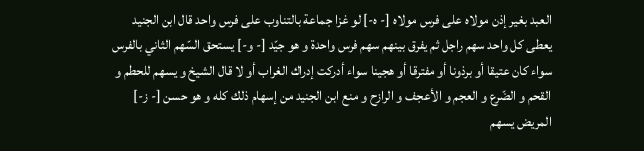العبد بغير إذن مولاه على فرس مولاه [- ه-] لو غزا جماعة بالتناوب على فرس واحد قال ابن الجنيد يعطى كل واحد سهم راجل ثم يفرق بينهم سهم فرس واحدة و هو جيّد [- و-] يستحق السّهم الثاني بالفرس سواء كان عتيقا أو برذونا أو مفترقا أو هجينا سواء أدركت إدراك الغراب أو لا قال الشيخ و يسهم للحطم و القحم و الضّرع و العجم و الأعجف و الرازح و منع ابن الجنيد من إسهام ذلك كله و هو حسن [- ز-] المريض يسهم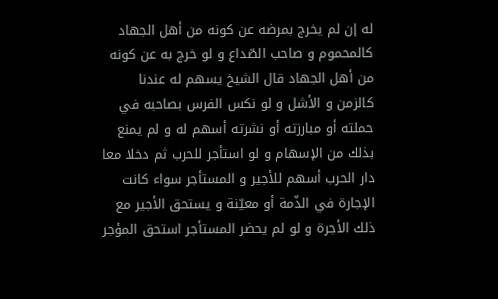له إن لم يخرج بمرضه عن كونه من أهل الجهاد كالمحموم و صاحب الصّداع و لو خرج به عن كونه من أهل الجهاد قال الشيخ يسهم له عندنا كالزمن و الأشل و لو نكس الفرس بصاحبه في حملته أو مبارزته أو نشرته أسهم له و لم يمنع بذلك من الإسهام و لو استأجر للحرب ثم دخلا معا دار الحرب أسهم للأجير و المستأجر سواء كانت الإجارة في الذّمة أو معيّنة و يستحق الأجير مع ذلك الأجرة و لو لم يحضر المستأجر استحق المؤجر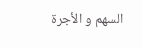السهم و الأجرة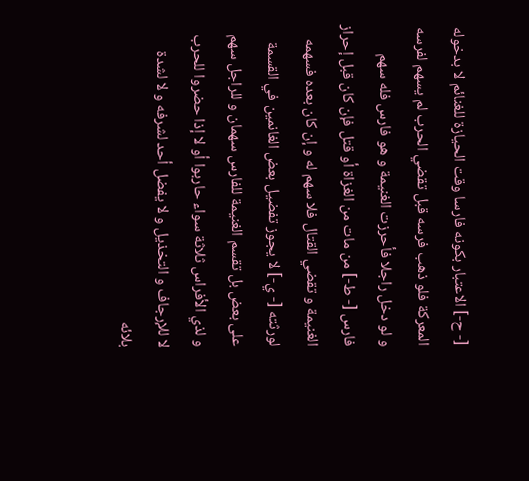[- ح-] الاعتبار بكونه فارسا وقت الحيازة للغنائم لا بدخوله المعركة فلو ذهب فرسه قبل تقضي الحرب لم يسهم لفرسه و لو دخل راجلا فأحرزت الغنيمة و هو فارس فله سهم فارس [- ط-] من مات من الغزاة أو قتل فإن كان قبل إحراز الغنيمة و تقضي القتال فلا سهم له و إن كان بعده فسهمه لورثته [- ي-] لا يجوز تفضيل بعض الغانمين في القسمة على بعض بل تقسم الغنيمة للفارس سهمان و للراجل سهم و لذي الأفراس ثلاثة سواء حاربوا أو لا إذا حضروا للحرب لا للإرجاف و التخذيل و لا يفضل أحد لشرفه و لا لشدة بلائه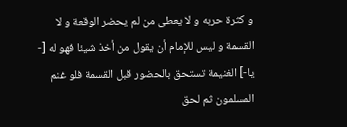و كثرة حربه و لا يعطى من لم يحضر الوقعة و لا القسمة و ليس للإمام أن يقول من أخذ شيئا فهو له [- يا-] الغنيمة تستحق بالحضور قبل القسمة فلو غنم المسلمون ثم لحق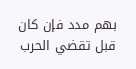بهم مدد فإن كان قبل تقضي الحرب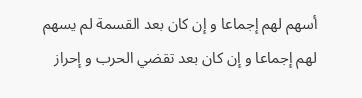أسهم لهم إجماعا و إن كان بعد القسمة لم يسهم
لهم إجماعا و إن كان بعد تقضي الحرب و إحراز